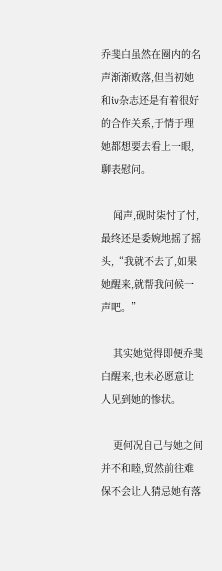乔斐白虽然在圈内的名声渐渐败落,但当初她和iv杂志还是有着很好的合作关系,于情于理她都想要去看上一眼,聊表慰问。

    闻声,砚时柒忖了忖,最终还是委婉地摇了摇头,“我就不去了,如果她醒来,就帮我问候一声吧。”

    其实她觉得即便乔斐白醒来,也未必愿意让人见到她的惨状。

    更何况自己与她之间并不和睦,贸然前往难保不会让人猜忌她有落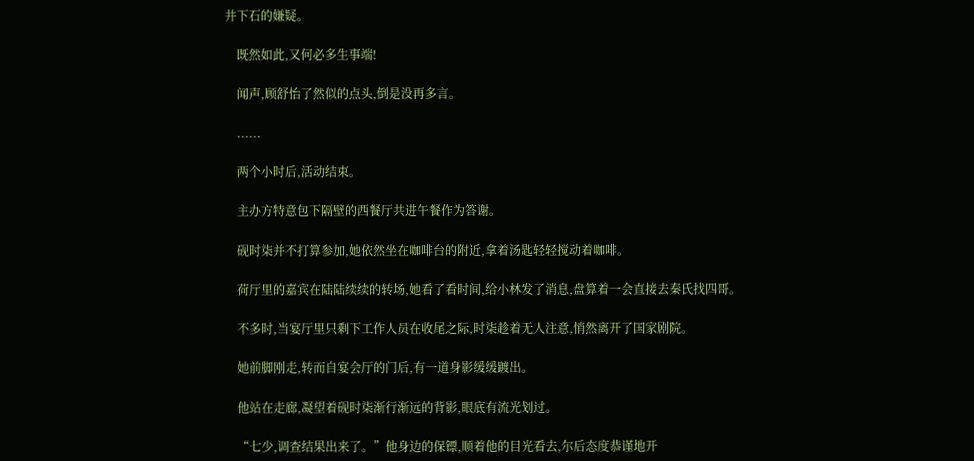井下石的嫌疑。

    既然如此,又何必多生事端!

    闻声,顾舒怡了然似的点头,倒是没再多言。

    ......

    两个小时后,活动结束。

    主办方特意包下隔壁的西餐厅共进午餐作为答谢。

    砚时柒并不打算参加,她依然坐在咖啡台的附近,拿着汤匙轻轻搅动着咖啡。

    荷厅里的嘉宾在陆陆续续的转场,她看了看时间,给小林发了消息,盘算着一会直接去秦氏找四哥。

    不多时,当宴厅里只剩下工作人员在收尾之际,时柒趁着无人注意,悄然离开了国家剧院。

    她前脚刚走,转而自宴会厅的门后,有一道身影缓缓踱出。

    他站在走廊,凝望着砚时柒渐行渐远的背影,眼底有流光划过。

    “七少,调查结果出来了。”他身边的保镖,顺着他的目光看去,尔后态度恭谨地开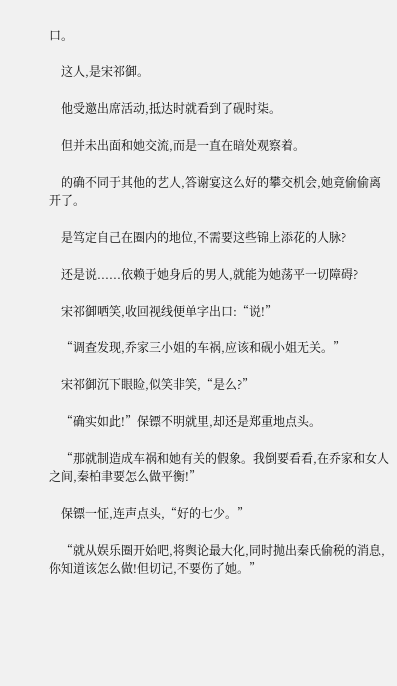口。

    这人,是宋祁御。

    他受邀出席活动,抵达时就看到了砚时柒。

    但并未出面和她交流,而是一直在暗处观察着。

    的确不同于其他的艺人,答谢宴这么好的攀交机会,她竟偷偷离开了。

    是笃定自己在圈内的地位,不需要这些锦上添花的人脉?

    还是说......依赖于她身后的男人,就能为她荡平一切障碍?

    宋祁御哂笑,收回视线便单字出口:“说!”

    “调查发现,乔家三小姐的车祸,应该和砚小姐无关。”

    宋祁御沉下眼睑,似笑非笑,“是么?”

    “确实如此!”保镖不明就里,却还是郑重地点头。

    “那就制造成车祸和她有关的假象。我倒要看看,在乔家和女人之间,秦柏聿要怎么做平衡!”

    保镖一怔,连声点头,“好的七少。”

    “就从娱乐圈开始吧,将舆论最大化,同时抛出秦氏偷税的消息,你知道该怎么做!但切记,不要伤了她。”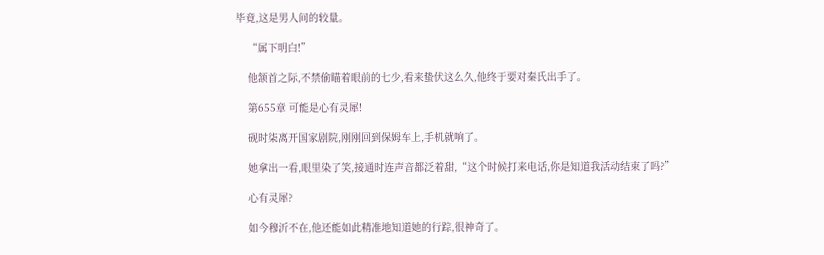毕竟,这是男人间的较量。

    “属下明白!”

    他颔首之际,不禁偷瞄着眼前的七少,看来蛰伏这么久,他终于要对秦氏出手了。

    第655章 可能是心有灵犀!

    砚时柒离开国家剧院,刚刚回到保姆车上,手机就响了。

    她拿出一看,眼里染了笑,接通时连声音都泛着甜,“这个时候打来电话,你是知道我活动结束了吗?”

    心有灵犀?

    如今穆沂不在,他还能如此精准地知道她的行踪,很神奇了。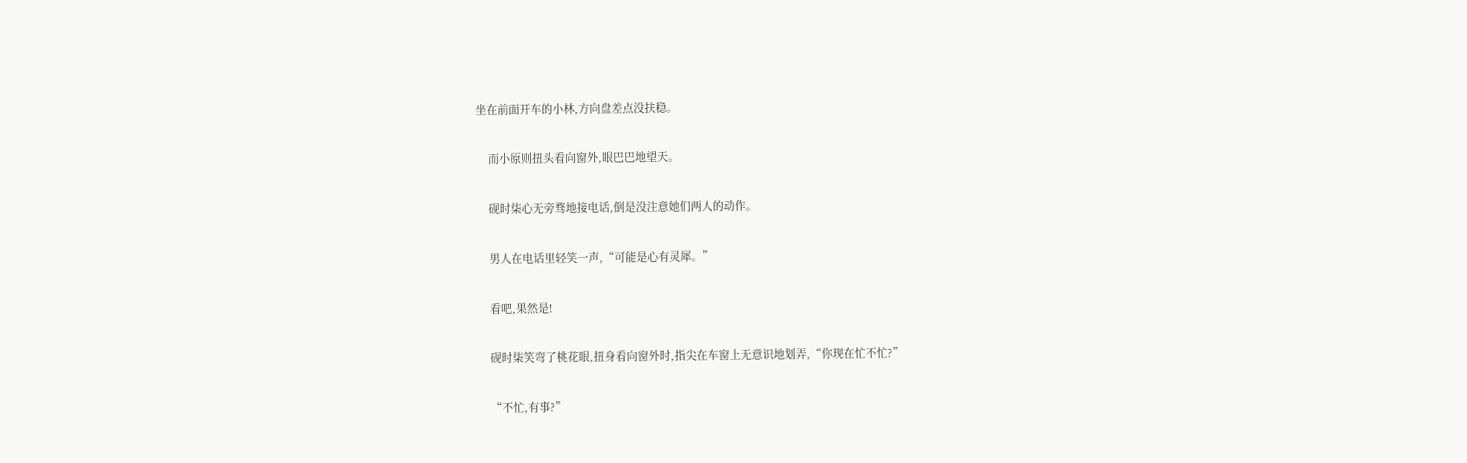坐在前面开车的小林,方向盘差点没扶稳。

    而小原则扭头看向窗外,眼巴巴地望天。

    砚时柒心无旁骛地接电话,倒是没注意她们两人的动作。

    男人在电话里轻笑一声,“可能是心有灵犀。”

    看吧,果然是!

    砚时柒笑弯了桃花眼,扭身看向窗外时,指尖在车窗上无意识地划弄,“你现在忙不忙?”

    “不忙,有事?”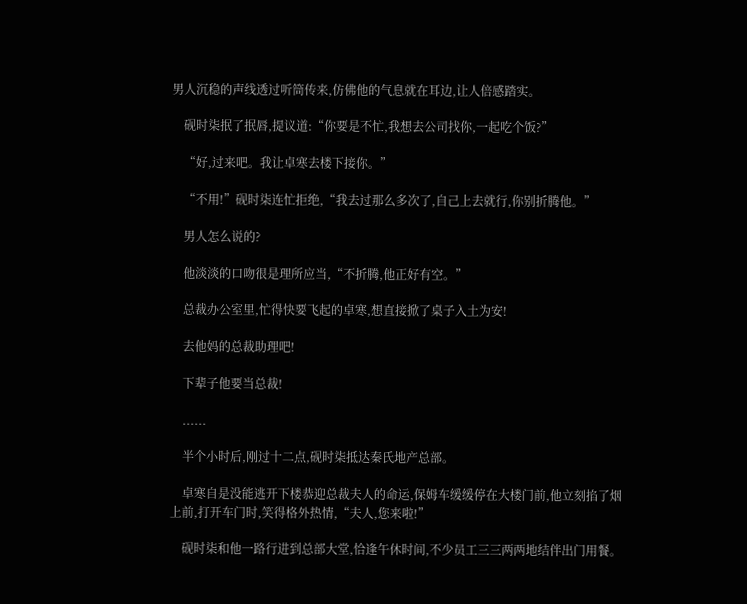男人沉稳的声线透过听筒传来,仿佛他的气息就在耳边,让人倍感踏实。

    砚时柒抿了抿唇,提议道:“你要是不忙,我想去公司找你,一起吃个饭?”

    “好,过来吧。我让卓寒去楼下接你。”

    “不用!”砚时柒连忙拒绝,“我去过那么多次了,自己上去就行,你别折腾他。”

    男人怎么说的?

    他淡淡的口吻很是理所应当,“不折腾,他正好有空。”

    总裁办公室里,忙得快要飞起的卓寒,想直接掀了桌子入土为安!

    去他妈的总裁助理吧!

    下辈子他要当总裁!

    ......

    半个小时后,刚过十二点,砚时柒抵达秦氏地产总部。

    卓寒自是没能逃开下楼恭迎总裁夫人的命运,保姆车缓缓停在大楼门前,他立刻掐了烟上前,打开车门时,笑得格外热情,“夫人,您来啦!”

    砚时柒和他一路行进到总部大堂,恰逢午休时间,不少员工三三两两地结伴出门用餐。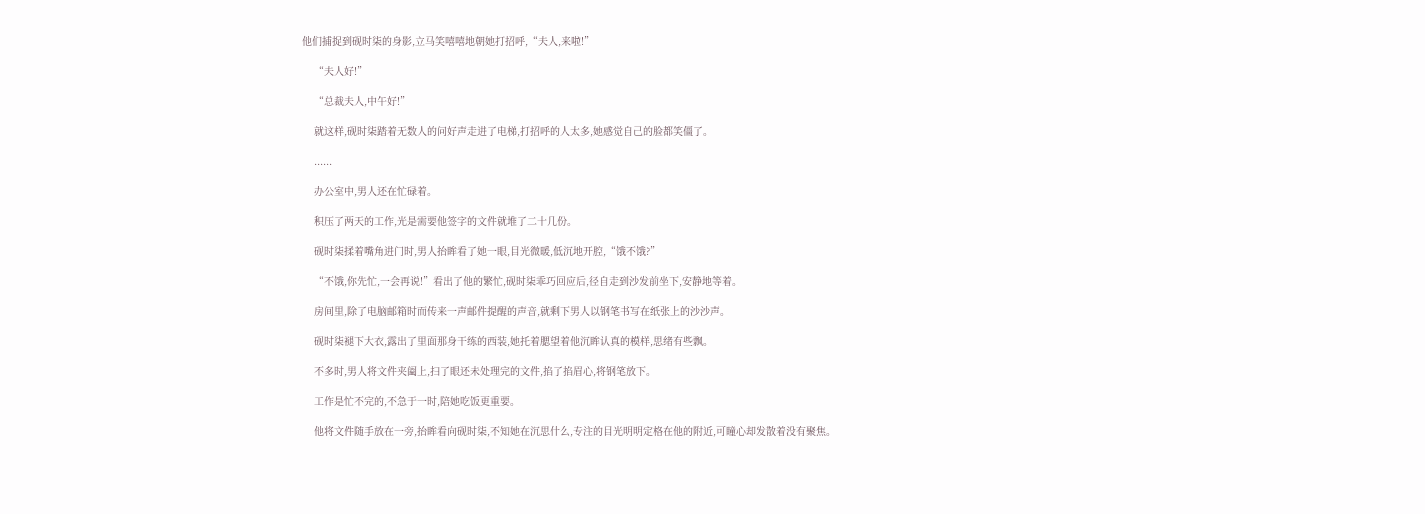他们捕捉到砚时柒的身影,立马笑嘻嘻地朝她打招呼,“夫人,来啦!”

    “夫人好!”

    “总裁夫人,中午好!”

    就这样,砚时柒踏着无数人的问好声走进了电梯,打招呼的人太多,她感觉自己的脸都笑僵了。

    ......

    办公室中,男人还在忙碌着。

    积压了两天的工作,光是需要他签字的文件就堆了二十几份。

    砚时柒揉着嘴角进门时,男人抬眸看了她一眼,目光微暖,低沉地开腔,“饿不饿?”

    “不饿,你先忙,一会再说!”看出了他的繁忙,砚时柒乖巧回应后,径自走到沙发前坐下,安静地等着。

    房间里,除了电脑邮箱时而传来一声邮件提醒的声音,就剩下男人以钢笔书写在纸张上的沙沙声。

    砚时柒褪下大衣,露出了里面那身干练的西装,她托着腮望着他沉眸认真的模样,思绪有些飘。

    不多时,男人将文件夹阖上,扫了眼还未处理完的文件,掐了掐眉心,将钢笔放下。

    工作是忙不完的,不急于一时,陪她吃饭更重要。

    他将文件随手放在一旁,抬眸看向砚时柒,不知她在沉思什么,专注的目光明明定格在他的附近,可瞳心却发散着没有聚焦。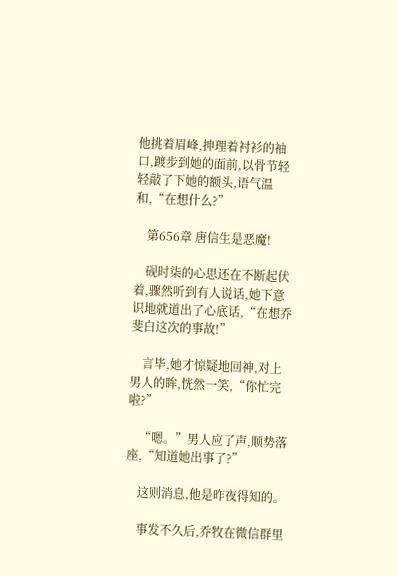他挑着眉峰,抻理着衬衫的袖口,踱步到她的面前,以骨节轻轻敲了下她的额头,语气温和,“在想什么?”

    第656章 唐信生是恶魔!

    砚时柒的心思还在不断起伏着,骤然听到有人说话,她下意识地就道出了心底话,“在想乔斐白这次的事故!”

    言毕,她才惊疑地回神,对上男人的眸,恍然一笑,“你忙完啦?”

    “嗯。”男人应了声,顺势落座,“知道她出事了?”

    这则消息,他是昨夜得知的。

    事发不久后,乔牧在微信群里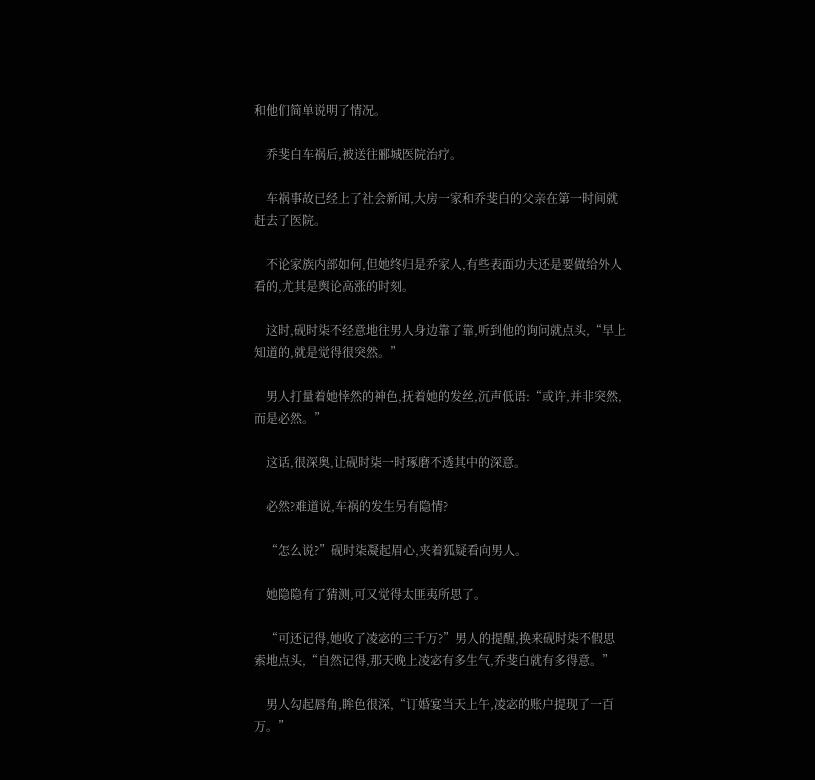和他们简单说明了情况。

    乔斐白车祸后,被送往郦城医院治疗。

    车祸事故已经上了社会新闻,大房一家和乔斐白的父亲在第一时间就赶去了医院。

    不论家族内部如何,但她终归是乔家人,有些表面功夫还是要做给外人看的,尤其是舆论高涨的时刻。

    这时,砚时柒不经意地往男人身边靠了靠,听到他的询问就点头,“早上知道的,就是觉得很突然。”

    男人打量着她悻然的神色,抚着她的发丝,沉声低语:“或许,并非突然,而是必然。”

    这话,很深奥,让砚时柒一时琢磨不透其中的深意。

    必然?难道说,车祸的发生另有隐情?

    “怎么说?”砚时柒凝起眉心,夹着狐疑看向男人。

    她隐隐有了猜测,可又觉得太匪夷所思了。

    “可还记得,她收了凌宓的三千万?”男人的提醒,换来砚时柒不假思索地点头,“自然记得,那天晚上凌宓有多生气,乔斐白就有多得意。”

    男人勾起唇角,眸色很深,“订婚宴当天上午,凌宓的账户提现了一百万。”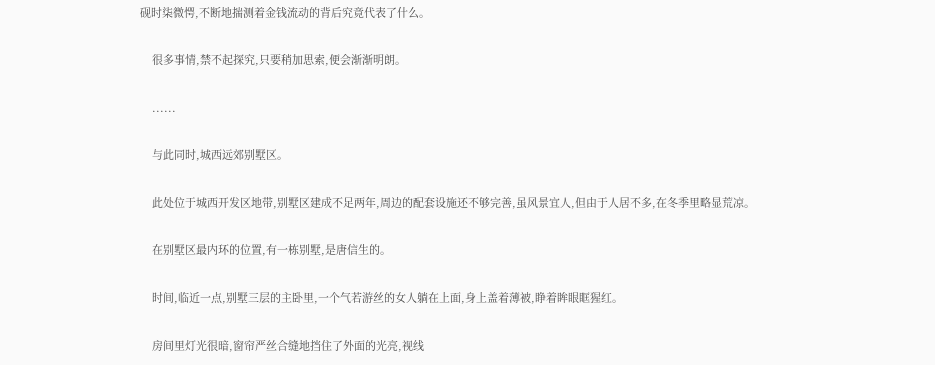砚时柒微愕,不断地揣测着金钱流动的背后究竟代表了什么。

    很多事情,禁不起探究,只要稍加思索,便会渐渐明朗。

    ......

    与此同时,城西远郊别墅区。

    此处位于城西开发区地带,别墅区建成不足两年,周边的配套设施还不够完善,虽风景宜人,但由于人居不多,在冬季里略显荒凉。

    在别墅区最内环的位置,有一栋别墅,是唐信生的。

    时间,临近一点,别墅三层的主卧里,一个气若游丝的女人躺在上面,身上盖着薄被,睁着眸眼眶猩红。

    房间里灯光很暗,窗帘严丝合缝地挡住了外面的光亮,视线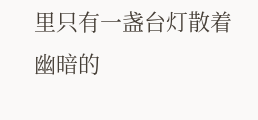里只有一盏台灯散着幽暗的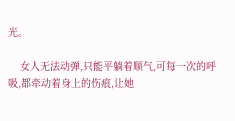光。

    女人无法动弹,只能平躺着顺气,可每一次的呼吸,都牵动着身上的伤痕,让她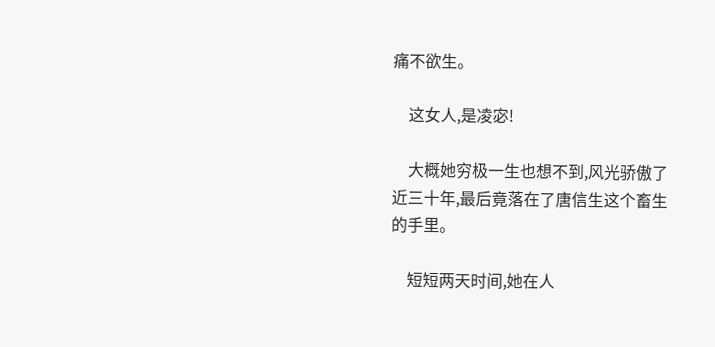痛不欲生。

    这女人,是凌宓!

    大概她穷极一生也想不到,风光骄傲了近三十年,最后竟落在了唐信生这个畜生的手里。

    短短两天时间,她在人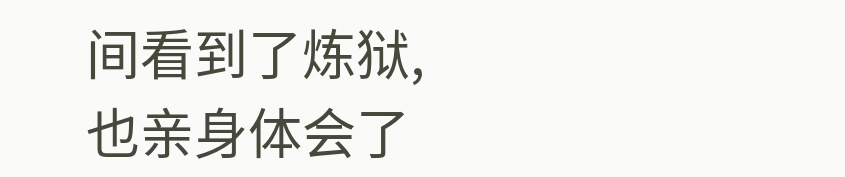间看到了炼狱,也亲身体会了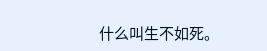什么叫生不如死。